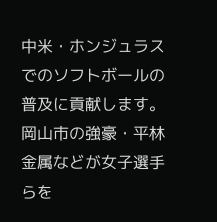中米・ホンジュラスでのソフトボールの普及に貢献します。岡山市の強豪・平林金属などが女子選手らを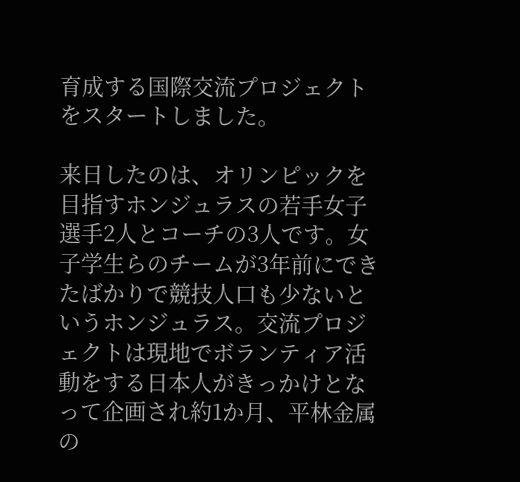育成する国際交流プロジェクトをスタートしました。

来日したのは、オリンピックを目指すホンジュラスの若手女子選手2人とコーチの3人です。女子学生らのチームが3年前にできたばかりで競技人口も少ないというホンジュラス。交流プロジェクトは現地でボランティア活動をする日本人がきっかけとなって企画され約1か月、平林金属の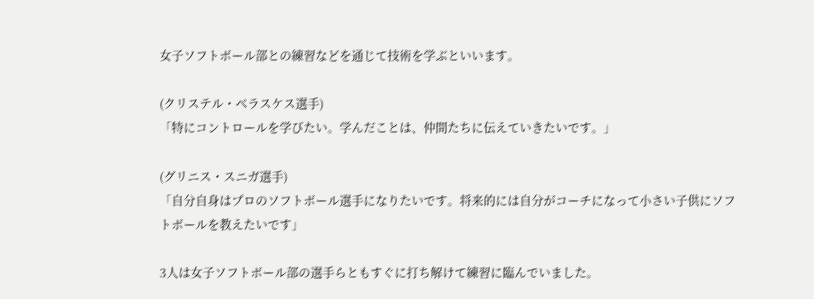女子ソフトボール部との練習などを通じて技術を学ぶといいます。

(クリステル・ベラスケス選手)
「特にコントロールを学びたい。学んだことは、仲間たちに伝えていきたいです。」

(グリニス・スニガ選手)
「自分自身はプロのソフトボール選手になりたいです。将来的には自分がコーチになって小さい子供にソフトボールを教えたいです」

3人は女子ソフトボール部の選手らともすぐに打ち解けて練習に臨んでいました。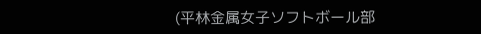(平林金属女子ソフトボール部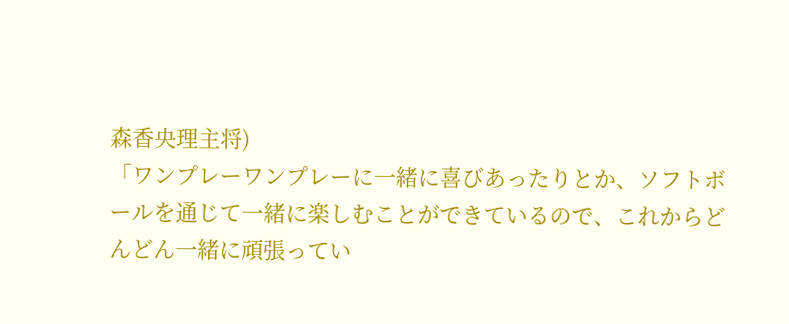森香央理主将)
「ワンプレーワンプレーに一緒に喜びあったりとか、ソフトボールを通じて一緒に楽しむことができているので、これからどんどん一緒に頑張ってい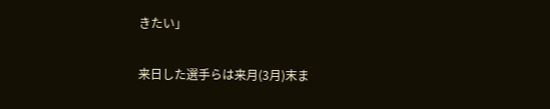きたい」

来日した選手らは来月(3月)末ま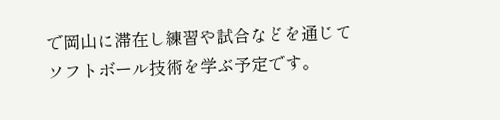で岡山に滞在し練習や試合などを通じてソフトボール技術を学ぶ予定です。